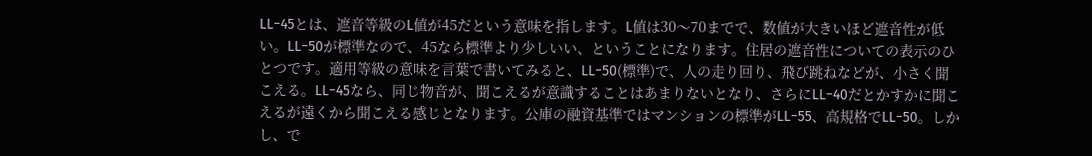LL−45とは、遮音等級のL値が45だという意味を指します。L値は30〜70までで、数値が大きいほど遮音性が低い。LL−50が標準なので、45なら標準より少しいい、ということになります。住居の遮音性についての表示のひとつです。適用等級の意味を言葉で書いてみると、LL−50(標準)で、人の走り回り、飛び跳ねなどが、小さく聞こえる。LL−45なら、同じ物音が、聞こえるが意識することはあまりないとなり、さらにLL−40だとかすかに聞こえるが遠くから聞こえる感じとなります。公庫の融資基準ではマンションの標準がLL−55、高規格でLL−50。しかし、で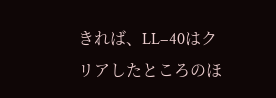きれば、LL−40はクリアしたところのほ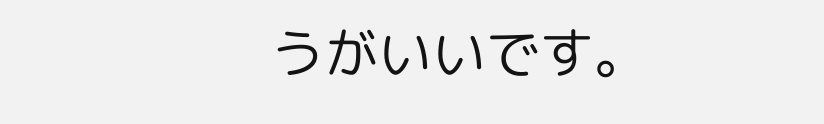うがいいです。